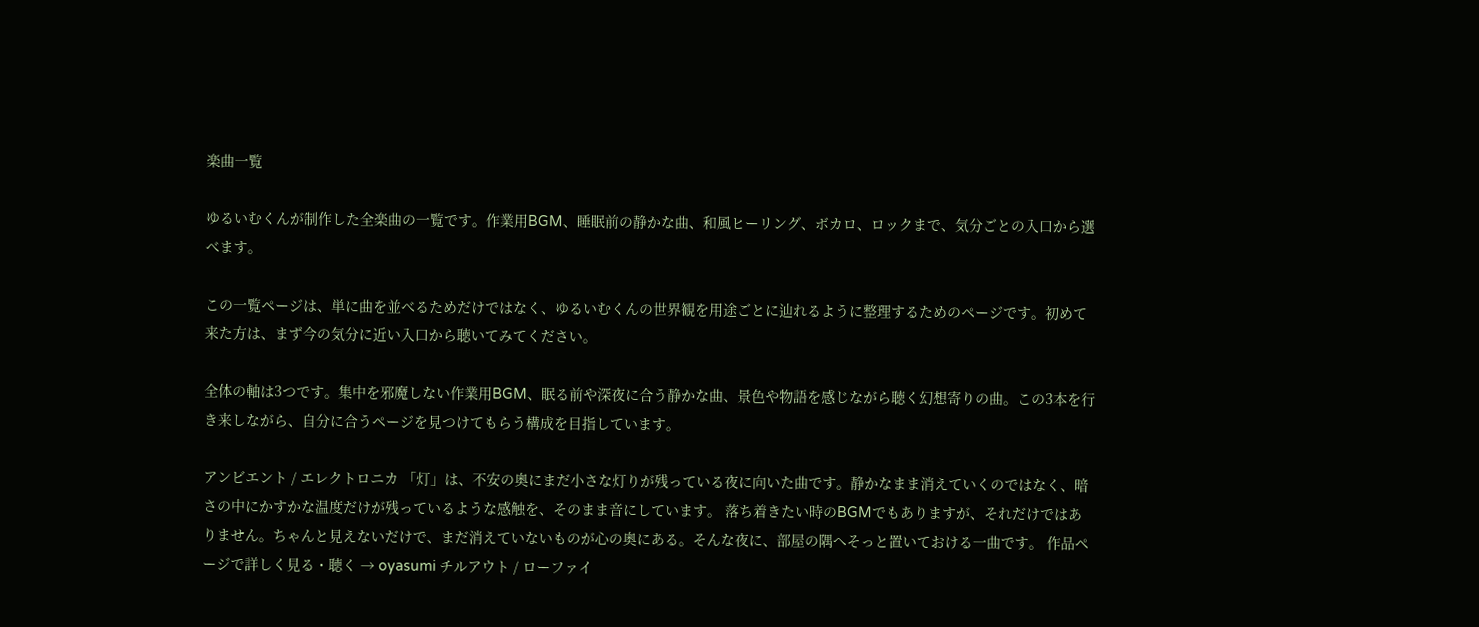楽曲一覧

ゆるいむくんが制作した全楽曲の一覧です。作業用BGM、睡眠前の静かな曲、和風ヒーリング、ボカロ、ロックまで、気分ごとの入口から選べます。

この一覧ページは、単に曲を並べるためだけではなく、ゆるいむくんの世界観を用途ごとに辿れるように整理するためのページです。初めて来た方は、まず今の気分に近い入口から聴いてみてください。

全体の軸は3つです。集中を邪魔しない作業用BGM、眠る前や深夜に合う静かな曲、景色や物語を感じながら聴く幻想寄りの曲。この3本を行き来しながら、自分に合うページを見つけてもらう構成を目指しています。

アンビエント / エレクトロニカ 「灯」は、不安の奥にまだ小さな灯りが残っている夜に向いた曲です。静かなまま消えていくのではなく、暗さの中にかすかな温度だけが残っているような感触を、そのまま音にしています。 落ち着きたい時のBGMでもありますが、それだけではありません。ちゃんと見えないだけで、まだ消えていないものが心の奥にある。そんな夜に、部屋の隅へそっと置いておける一曲です。 作品ページで詳しく見る・聴く → oyasumi チルアウト / ローファイ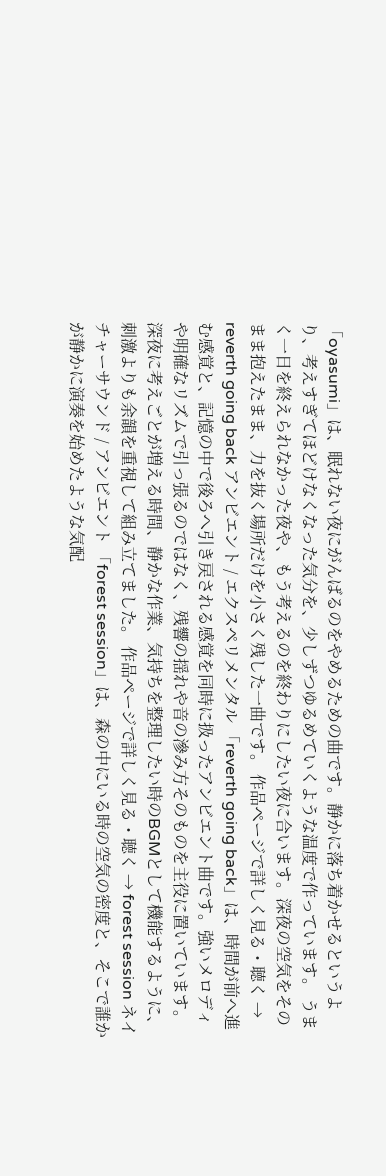「oyasumi」は、眠れない夜にがんばるのをやめるための曲です。静かに落ち着かせるというより、考えすぎてほどけなくなった気分を、少しずつゆるめていくような温度で作っています。 うまく一日を終えられなかった夜や、もう考えるのを終わりにしたい夜に合います。深夜の空気をそのまま抱えたまま、力を抜く場所だけを小さく残した一曲です。 作品ページで詳しく見る・聴く → reverth going back アンビエント / エクスペリメンタル 「reverth going back」は、時間が前へ進む感覚と、記憶の中で後ろへ引き戻される感覚を同時に扱ったアンビエント曲です。強いメロディや明確なリズムで引っ張るのではなく、残響の揺れや音の滲み方そのものを主役に置いています。深夜に考えごとが増える時間、静かな作業、気持ちを整理したい時のBGMとして機能するように、刺激よりも余韻を重視して組み立てました。 作品ページで詳しく見る・聴く → forest session ネイチャーサウンド / アンビエント 「forest session」は、森の中にいる時の空気の密度と、そこで誰かが静かに演奏を始めたような気配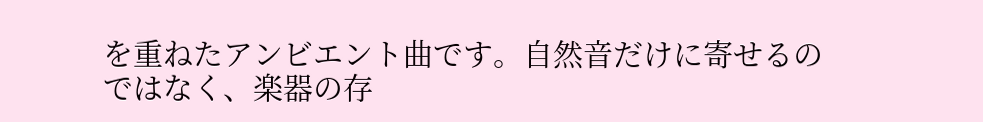を重ねたアンビエント曲です。自然音だけに寄せるのではなく、楽器の存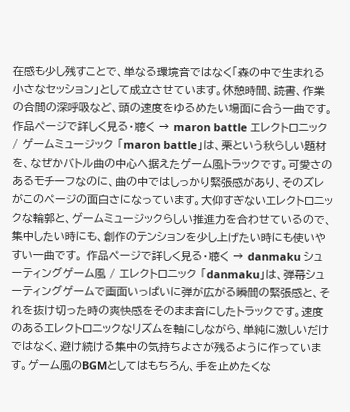在感も少し残すことで、単なる環境音ではなく「森の中で生まれる小さなセッション」として成立させています。休憩時間、読書、作業の合間の深呼吸など、頭の速度をゆるめたい場面に合う一曲です。 作品ページで詳しく見る・聴く → maron battle エレクトロニック / ゲームミュージック 「maron battle」は、栗という秋らしい題材を、なぜかバトル曲の中心へ据えたゲーム風トラックです。可愛さのあるモチーフなのに、曲の中ではしっかり緊張感があり、そのズレがこのページの面白さになっています。大仰すぎないエレクトロニックな輪郭と、ゲームミュージックらしい推進力を合わせているので、集中したい時にも、創作のテンションを少し上げたい時にも使いやすい一曲です。 作品ページで詳しく見る・聴く → danmaku シューティングゲーム風 / エレクトロニック 「danmaku」は、弾幕シューティングゲームで画面いっぱいに弾が広がる瞬間の緊張感と、それを抜け切った時の爽快感をそのまま音にしたトラックです。速度のあるエレクトロニックなリズムを軸にしながら、単純に激しいだけではなく、避け続ける集中の気持ちよさが残るように作っています。ゲーム風のBGMとしてはもちろん、手を止めたくな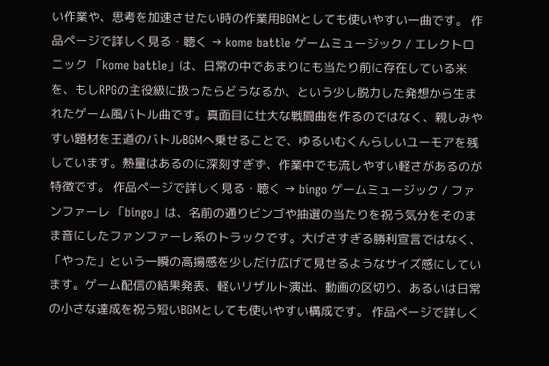い作業や、思考を加速させたい時の作業用BGMとしても使いやすい一曲です。 作品ページで詳しく見る・聴く → kome battle ゲームミュージック / エレクトロニック 「kome battle」は、日常の中であまりにも当たり前に存在している米を、もしRPGの主役級に扱ったらどうなるか、という少し脱力した発想から生まれたゲーム風バトル曲です。真面目に壮大な戦闘曲を作るのではなく、親しみやすい題材を王道のバトルBGMへ乗せることで、ゆるいむくんらしいユーモアを残しています。熱量はあるのに深刻すぎず、作業中でも流しやすい軽さがあるのが特徴です。 作品ページで詳しく見る・聴く → bingo ゲームミュージック / ファンファーレ 「bingo」は、名前の通りビンゴや抽選の当たりを祝う気分をそのまま音にしたファンファーレ系のトラックです。大げさすぎる勝利宣言ではなく、「やった」という一瞬の高揚感を少しだけ広げて見せるようなサイズ感にしています。ゲーム配信の結果発表、軽いリザルト演出、動画の区切り、あるいは日常の小さな達成を祝う短いBGMとしても使いやすい構成です。 作品ページで詳しく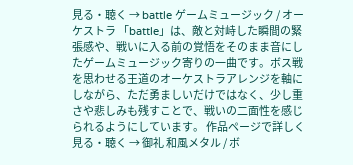見る・聴く → battle ゲームミュージック / オーケストラ 「battle」は、敵と対峙した瞬間の緊張感や、戦いに入る前の覚悟をそのまま音にしたゲームミュージック寄りの一曲です。ボス戦を思わせる王道のオーケストラアレンジを軸にしながら、ただ勇ましいだけではなく、少し重さや悲しみも残すことで、戦いの二面性を感じられるようにしています。 作品ページで詳しく見る・聴く → 御礼 和風メタル / ボ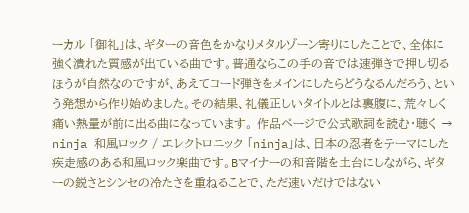ーカル 「御礼」は、ギターの音色をかなりメタルゾーン寄りにしたことで、全体に強く潰れた質感が出ている曲です。普通ならこの手の音では速弾きで押し切るほうが自然なのですが、あえてコード弾きをメインにしたらどうなるんだろう、という発想から作り始めました。その結果、礼儀正しいタイトルとは裏腹に、荒々しく痛い熱量が前に出る曲になっています。 作品ページで公式歌詞を読む・聴く → ninja 和風ロック / エレクトロニック 「ninja」は、日本の忍者をテーマにした疾走感のある和風ロック楽曲です。Bマイナーの和音階を土台にしながら、ギターの鋭さとシンセの冷たさを重ねることで、ただ速いだけではない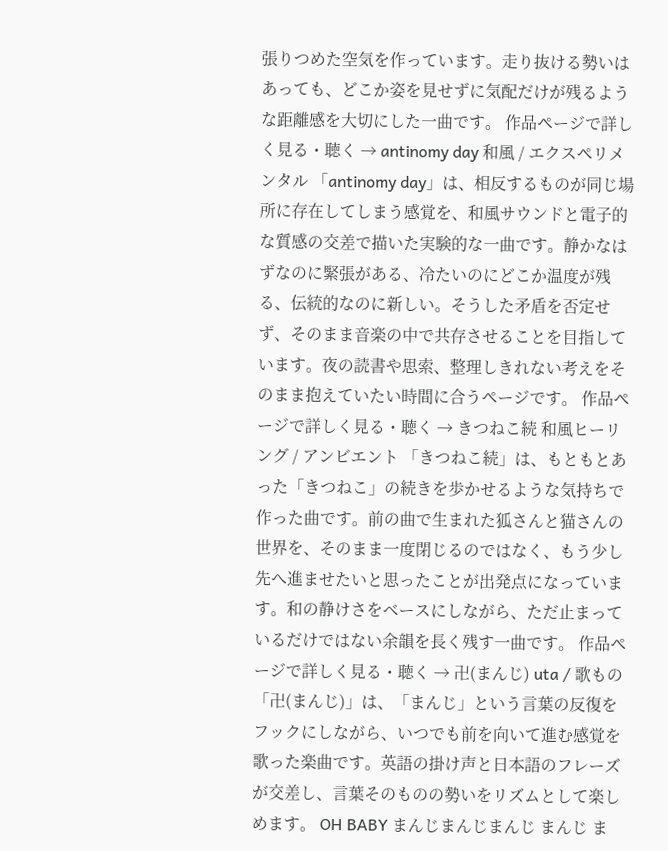張りつめた空気を作っています。走り抜ける勢いはあっても、どこか姿を見せずに気配だけが残るような距離感を大切にした一曲です。 作品ページで詳しく見る・聴く → antinomy day 和風 / エクスペリメンタル 「antinomy day」は、相反するものが同じ場所に存在してしまう感覚を、和風サウンドと電子的な質感の交差で描いた実験的な一曲です。静かなはずなのに緊張がある、冷たいのにどこか温度が残る、伝統的なのに新しい。そうした矛盾を否定せず、そのまま音楽の中で共存させることを目指しています。夜の読書や思索、整理しきれない考えをそのまま抱えていたい時間に合うページです。 作品ページで詳しく見る・聴く → きつねこ続 和風ヒーリング / アンビエント 「きつねこ続」は、もともとあった「きつねこ」の続きを歩かせるような気持ちで作った曲です。前の曲で生まれた狐さんと猫さんの世界を、そのまま一度閉じるのではなく、もう少し先へ進ませたいと思ったことが出発点になっています。和の静けさをベースにしながら、ただ止まっているだけではない余韻を長く残す一曲です。 作品ページで詳しく見る・聴く → 卍(まんじ) uta / 歌もの 「卍(まんじ)」は、「まんじ」という言葉の反復をフックにしながら、いつでも前を向いて進む感覚を歌った楽曲です。英語の掛け声と日本語のフレーズが交差し、言葉そのものの勢いをリズムとして楽しめます。 OH BABY まんじまんじまんじ まんじ ま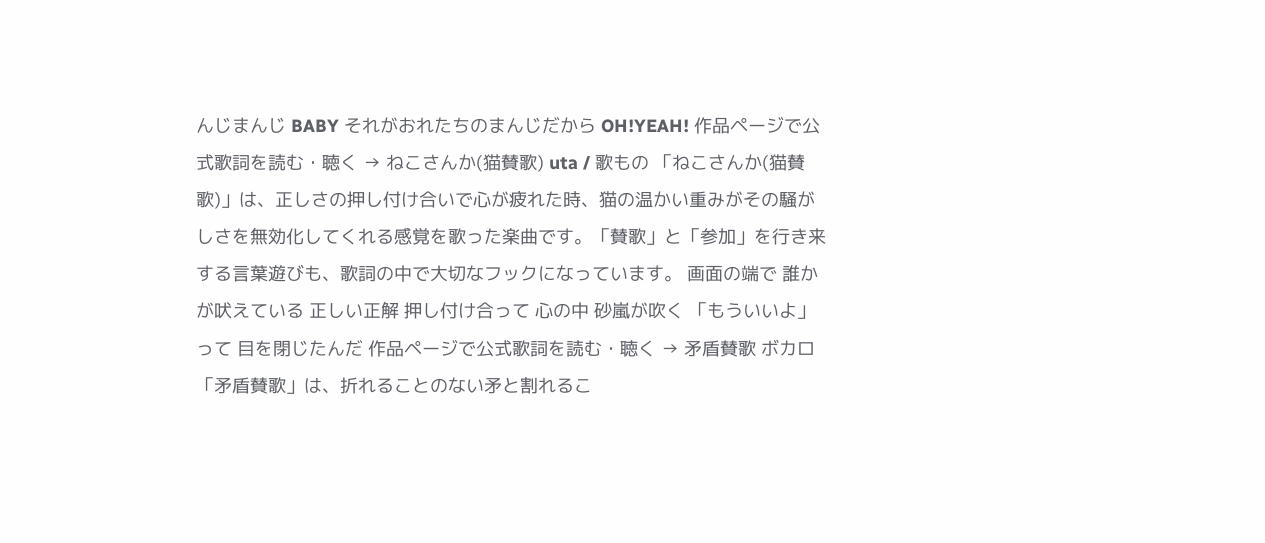んじまんじ BABY それがおれたちのまんじだから OH!YEAH! 作品ページで公式歌詞を読む・聴く → ねこさんか(猫賛歌) uta / 歌もの 「ねこさんか(猫賛歌)」は、正しさの押し付け合いで心が疲れた時、猫の温かい重みがその騒がしさを無効化してくれる感覚を歌った楽曲です。「賛歌」と「参加」を行き来する言葉遊びも、歌詞の中で大切なフックになっています。 画面の端で 誰かが吠えている 正しい正解 押し付け合って 心の中 砂嵐が吹く 「もういいよ」って 目を閉じたんだ 作品ページで公式歌詞を読む・聴く → 矛盾賛歌 ボカロ 「矛盾賛歌」は、折れることのない矛と割れるこ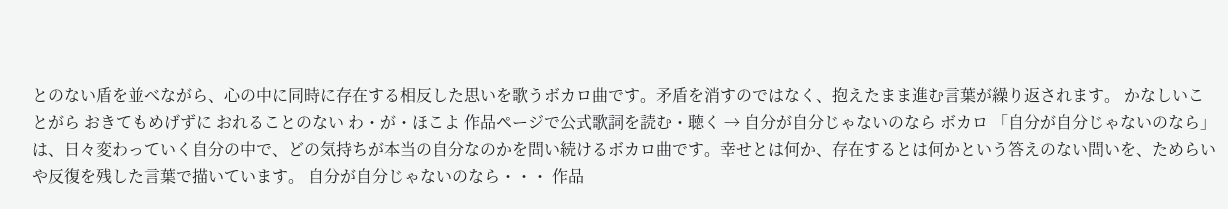とのない盾を並べながら、心の中に同時に存在する相反した思いを歌うボカロ曲です。矛盾を消すのではなく、抱えたまま進む言葉が繰り返されます。 かなしいことがら おきてもめげずに おれることのない わ・が・ほこよ 作品ページで公式歌詞を読む・聴く → 自分が自分じゃないのなら ボカロ 「自分が自分じゃないのなら」は、日々変わっていく自分の中で、どの気持ちが本当の自分なのかを問い続けるボカロ曲です。幸せとは何か、存在するとは何かという答えのない問いを、ためらいや反復を残した言葉で描いています。 自分が自分じゃないのなら・・・ 作品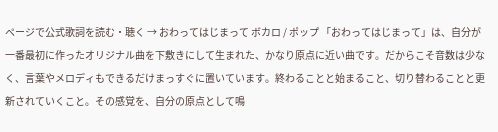ページで公式歌詞を読む・聴く → おわってはじまって ボカロ / ポップ 「おわってはじまって」は、自分が一番最初に作ったオリジナル曲を下敷きにして生まれた、かなり原点に近い曲です。だからこそ音数は少なく、言葉やメロディもできるだけまっすぐに置いています。終わることと始まること、切り替わることと更新されていくこと。その感覚を、自分の原点として鳴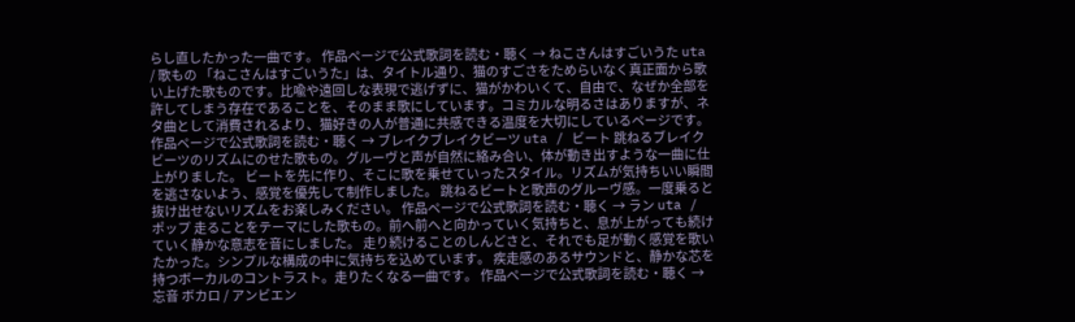らし直したかった一曲です。 作品ページで公式歌詞を読む・聴く → ねこさんはすごいうた uta / 歌もの 「ねこさんはすごいうた」は、タイトル通り、猫のすごさをためらいなく真正面から歌い上げた歌ものです。比喩や遠回しな表現で逃げずに、猫がかわいくて、自由で、なぜか全部を許してしまう存在であることを、そのまま歌にしています。コミカルな明るさはありますが、ネタ曲として消費されるより、猫好きの人が普通に共感できる温度を大切にしているページです。 作品ページで公式歌詞を読む・聴く → ブレイクブレイクビーツ uta / ビート 跳ねるブレイクビーツのリズムにのせた歌もの。グルーヴと声が自然に絡み合い、体が動き出すような一曲に仕上がりました。 ビートを先に作り、そこに歌を乗せていったスタイル。リズムが気持ちいい瞬間を逃さないよう、感覚を優先して制作しました。 跳ねるビートと歌声のグルーヴ感。一度乗ると抜け出せないリズムをお楽しみください。 作品ページで公式歌詞を読む・聴く → ラン uta / ポップ 走ることをテーマにした歌もの。前へ前へと向かっていく気持ちと、息が上がっても続けていく静かな意志を音にしました。 走り続けることのしんどさと、それでも足が動く感覚を歌いたかった。シンプルな構成の中に気持ちを込めています。 疾走感のあるサウンドと、静かな芯を持つボーカルのコントラスト。走りたくなる一曲です。 作品ページで公式歌詞を読む・聴く → 忘音 ボカロ / アンビエン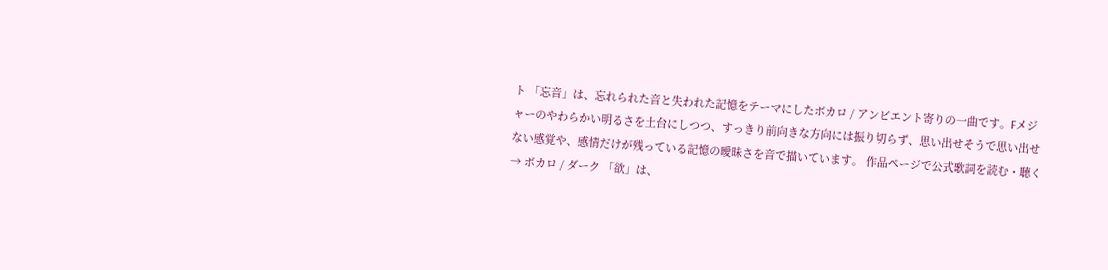ト 「忘音」は、忘れられた音と失われた記憶をテーマにしたボカロ / アンビエント寄りの一曲です。Fメジャーのやわらかい明るさを土台にしつつ、すっきり前向きな方向には振り切らず、思い出せそうで思い出せない感覚や、感情だけが残っている記憶の曖昧さを音で描いています。 作品ページで公式歌詞を読む・聴く → ボカロ / ダーク 「欲」は、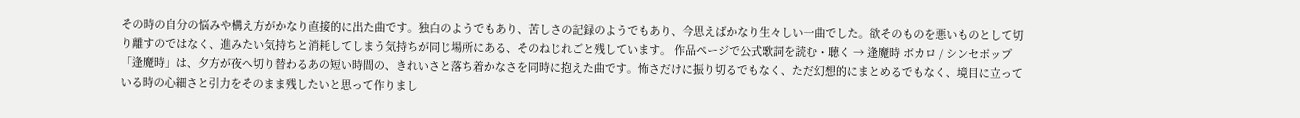その時の自分の悩みや構え方がかなり直接的に出た曲です。独白のようでもあり、苦しさの記録のようでもあり、今思えばかなり生々しい一曲でした。欲そのものを悪いものとして切り離すのではなく、進みたい気持ちと消耗してしまう気持ちが同じ場所にある、そのねじれごと残しています。 作品ページで公式歌詞を読む・聴く → 逢魔時 ボカロ / シンセポップ 「逢魔時」は、夕方が夜へ切り替わるあの短い時間の、きれいさと落ち着かなさを同時に抱えた曲です。怖さだけに振り切るでもなく、ただ幻想的にまとめるでもなく、境目に立っている時の心細さと引力をそのまま残したいと思って作りまし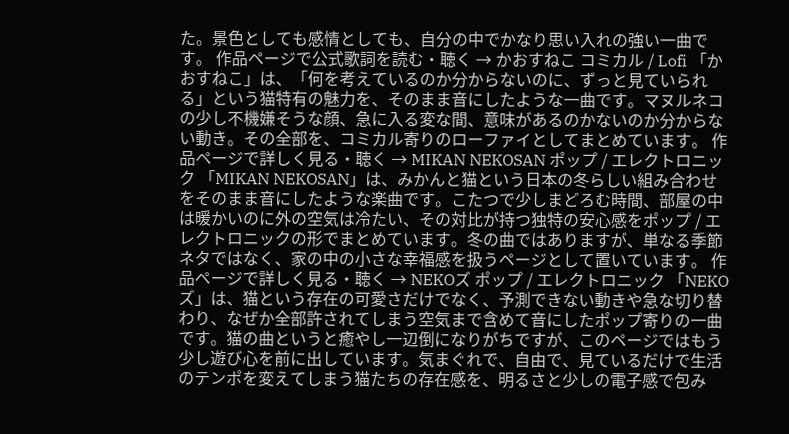た。景色としても感情としても、自分の中でかなり思い入れの強い一曲です。 作品ページで公式歌詞を読む・聴く → かおすねこ コミカル / Lofi 「かおすねこ」は、「何を考えているのか分からないのに、ずっと見ていられる」という猫特有の魅力を、そのまま音にしたような一曲です。マヌルネコの少し不機嫌そうな顔、急に入る変な間、意味があるのかないのか分からない動き。その全部を、コミカル寄りのローファイとしてまとめています。 作品ページで詳しく見る・聴く → MIKAN NEKOSAN ポップ / エレクトロニック 「MIKAN NEKOSAN」は、みかんと猫という日本の冬らしい組み合わせをそのまま音にしたような楽曲です。こたつで少しまどろむ時間、部屋の中は暖かいのに外の空気は冷たい、その対比が持つ独特の安心感をポップ / エレクトロニックの形でまとめています。冬の曲ではありますが、単なる季節ネタではなく、家の中の小さな幸福感を扱うページとして置いています。 作品ページで詳しく見る・聴く → NEKOズ ポップ / エレクトロニック 「NEKOズ」は、猫という存在の可愛さだけでなく、予測できない動きや急な切り替わり、なぜか全部許されてしまう空気まで含めて音にしたポップ寄りの一曲です。猫の曲というと癒やし一辺倒になりがちですが、このページではもう少し遊び心を前に出しています。気まぐれで、自由で、見ているだけで生活のテンポを変えてしまう猫たちの存在感を、明るさと少しの電子感で包み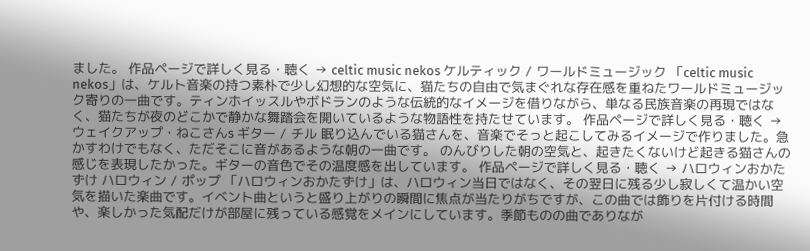ました。 作品ページで詳しく見る・聴く → celtic music nekos ケルティック / ワールドミュージック 「celtic music nekos」は、ケルト音楽の持つ素朴で少し幻想的な空気に、猫たちの自由で気まぐれな存在感を重ねたワールドミュージック寄りの一曲です。ティンホイッスルやボドランのような伝統的なイメージを借りながら、単なる民族音楽の再現ではなく、猫たちが夜のどこかで静かな舞踏会を開いているような物語性を持たせています。 作品ページで詳しく見る・聴く → ウェイクアップ・ねこさんs ギター / チル 眠り込んでいる猫さんを、音楽でそっと起こしてみるイメージで作りました。急かすわけでもなく、ただそこに音があるような朝の一曲です。 のんびりした朝の空気と、起きたくないけど起きる猫さんの感じを表現したかった。ギターの音色でその温度感を出しています。 作品ページで詳しく見る・聴く → ハロウィンおかたずけ ハロウィン / ポップ 「ハロウィンおかたずけ」は、ハロウィン当日ではなく、その翌日に残る少し寂しくて温かい空気を描いた楽曲です。イベント曲というと盛り上がりの瞬間に焦点が当たりがちですが、この曲では飾りを片付ける時間や、楽しかった気配だけが部屋に残っている感覚をメインにしています。季節ものの曲でありなが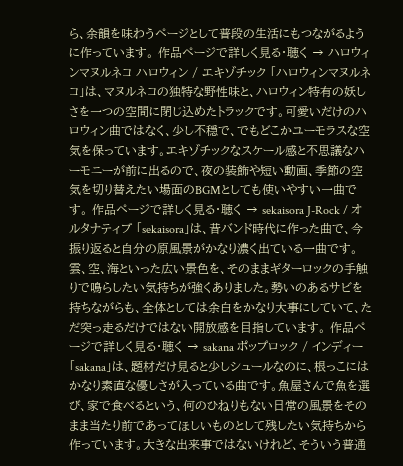ら、余韻を味わうページとして普段の生活にもつながるように作っています。 作品ページで詳しく見る・聴く → ハロウィンマヌルネコ ハロウィン / エキゾチック 「ハロウィンマヌルネコ」は、マヌルネコの独特な野性味と、ハロウィン特有の妖しさを一つの空間に閉じ込めたトラックです。可愛いだけのハロウィン曲ではなく、少し不穏で、でもどこかユーモラスな空気を保っています。エキゾチックなスケール感と不思議なハーモニーが前に出るので、夜の装飾や短い動画、季節の空気を切り替えたい場面のBGMとしても使いやすい一曲です。 作品ページで詳しく見る・聴く → sekaisora J-Rock / オルタナティブ 「sekaisora」は、昔バンド時代に作った曲で、今振り返ると自分の原風景がかなり濃く出ている一曲です。雲、空、海といった広い景色を、そのままギターロックの手触りで鳴らしたい気持ちが強くありました。勢いのあるサビを持ちながらも、全体としては余白をかなり大事にしていて、ただ突っ走るだけではない開放感を目指しています。 作品ページで詳しく見る・聴く → sakana ポップロック / インディー 「sakana」は、題材だけ見ると少しシュールなのに、根っこにはかなり素直な優しさが入っている曲です。魚屋さんで魚を選び、家で食べるという、何のひねりもない日常の風景をそのまま当たり前であってほしいものとして残したい気持ちから作っています。大きな出来事ではないけれど、そういう普通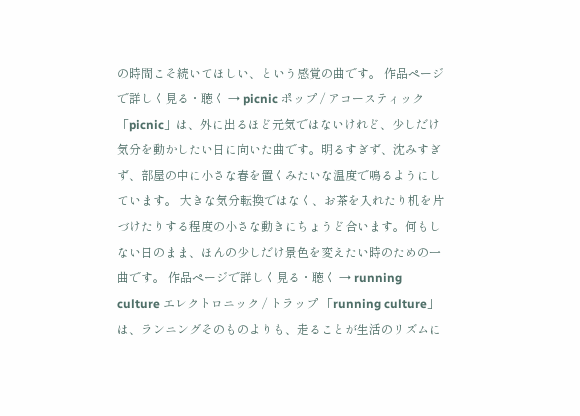の時間こそ続いてほしい、という感覚の曲です。 作品ページで詳しく見る・聴く → picnic ポップ / アコースティック 「picnic」は、外に出るほど元気ではないけれど、少しだけ気分を動かしたい日に向いた曲です。明るすぎず、沈みすぎず、部屋の中に小さな春を置くみたいな温度で鳴るようにしています。 大きな気分転換ではなく、お茶を入れたり机を片づけたりする程度の小さな動きにちょうど合います。何もしない日のまま、ほんの少しだけ景色を変えたい時のための一曲です。 作品ページで詳しく見る・聴く → running culture エレクトロニック / トラップ 「running culture」は、ランニングそのものよりも、走ることが生活のリズムに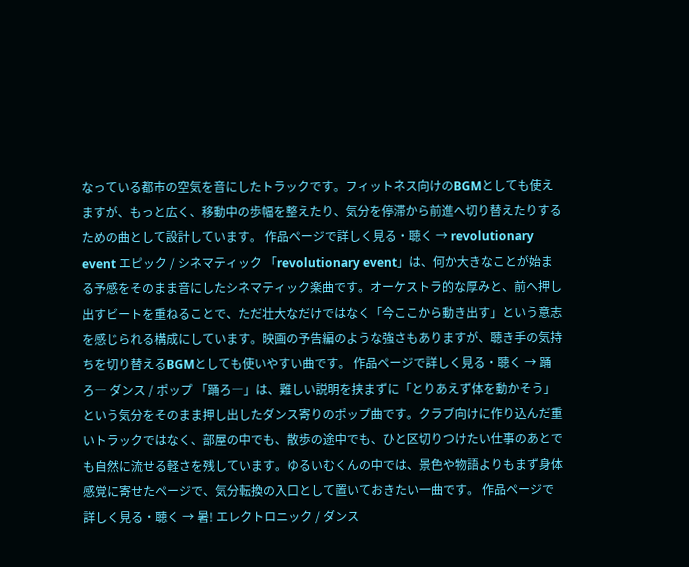なっている都市の空気を音にしたトラックです。フィットネス向けのBGMとしても使えますが、もっと広く、移動中の歩幅を整えたり、気分を停滞から前進へ切り替えたりするための曲として設計しています。 作品ページで詳しく見る・聴く → revolutionary event エピック / シネマティック 「revolutionary event」は、何か大きなことが始まる予感をそのまま音にしたシネマティック楽曲です。オーケストラ的な厚みと、前へ押し出すビートを重ねることで、ただ壮大なだけではなく「今ここから動き出す」という意志を感じられる構成にしています。映画の予告編のような強さもありますが、聴き手の気持ちを切り替えるBGMとしても使いやすい曲です。 作品ページで詳しく見る・聴く → 踊ろ― ダンス / ポップ 「踊ろ―」は、難しい説明を挟まずに「とりあえず体を動かそう」という気分をそのまま押し出したダンス寄りのポップ曲です。クラブ向けに作り込んだ重いトラックではなく、部屋の中でも、散歩の途中でも、ひと区切りつけたい仕事のあとでも自然に流せる軽さを残しています。ゆるいむくんの中では、景色や物語よりもまず身体感覚に寄せたページで、気分転換の入口として置いておきたい一曲です。 作品ページで詳しく見る・聴く → 暑! エレクトロニック / ダンス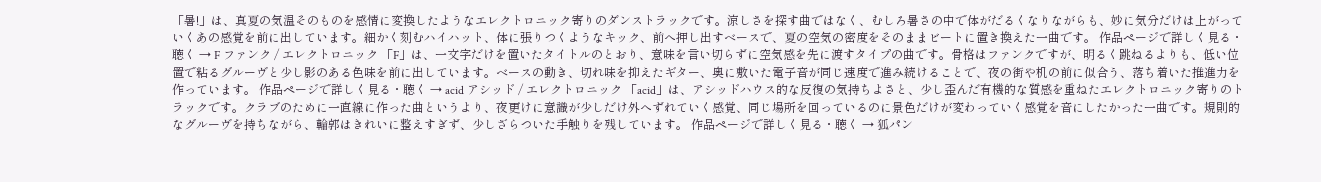「暑!」は、真夏の気温そのものを感情に変換したようなエレクトロニック寄りのダンストラックです。涼しさを探す曲ではなく、むしろ暑さの中で体がだるくなりながらも、妙に気分だけは上がっていくあの感覚を前に出しています。細かく刻むハイハット、体に張りつくようなキック、前へ押し出すベースで、夏の空気の密度をそのままビートに置き換えた一曲です。 作品ページで詳しく見る・聴く → F ファンク / エレクトロニック 「F」は、一文字だけを置いたタイトルのとおり、意味を言い切らずに空気感を先に渡すタイプの曲です。骨格はファンクですが、明るく跳ねるよりも、低い位置で粘るグルーヴと少し影のある色味を前に出しています。ベースの動き、切れ味を抑えたギター、奥に敷いた電子音が同じ速度で進み続けることで、夜の街や机の前に似合う、落ち着いた推進力を作っています。 作品ページで詳しく見る・聴く → acid アシッド / エレクトロニック 「acid」は、アシッドハウス的な反復の気持ちよさと、少し歪んだ有機的な質感を重ねたエレクトロニック寄りのトラックです。クラブのために一直線に作った曲というより、夜更けに意識が少しだけ外へずれていく感覚、同じ場所を回っているのに景色だけが変わっていく感覚を音にしたかった一曲です。規則的なグルーヴを持ちながら、輪郭はきれいに整えすぎず、少しざらついた手触りを残しています。 作品ページで詳しく見る・聴く → 狐パン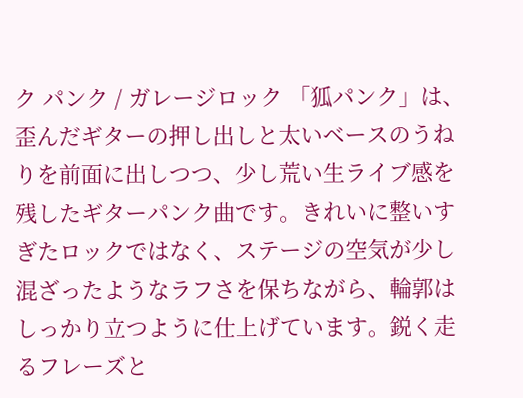ク パンク / ガレージロック 「狐パンク」は、歪んだギターの押し出しと太いベースのうねりを前面に出しつつ、少し荒い生ライブ感を残したギターパンク曲です。きれいに整いすぎたロックではなく、ステージの空気が少し混ざったようなラフさを保ちながら、輪郭はしっかり立つように仕上げています。鋭く走るフレーズと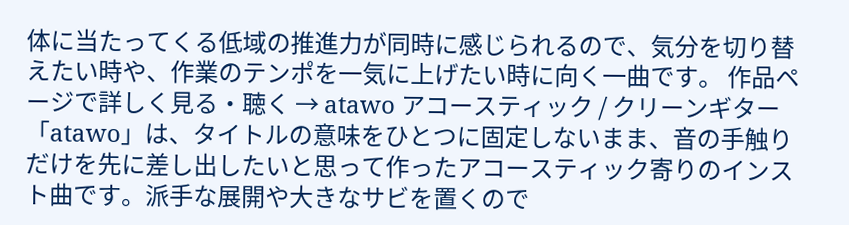体に当たってくる低域の推進力が同時に感じられるので、気分を切り替えたい時や、作業のテンポを一気に上げたい時に向く一曲です。 作品ページで詳しく見る・聴く → atawo アコースティック / クリーンギター 「atawo」は、タイトルの意味をひとつに固定しないまま、音の手触りだけを先に差し出したいと思って作ったアコースティック寄りのインスト曲です。派手な展開や大きなサビを置くので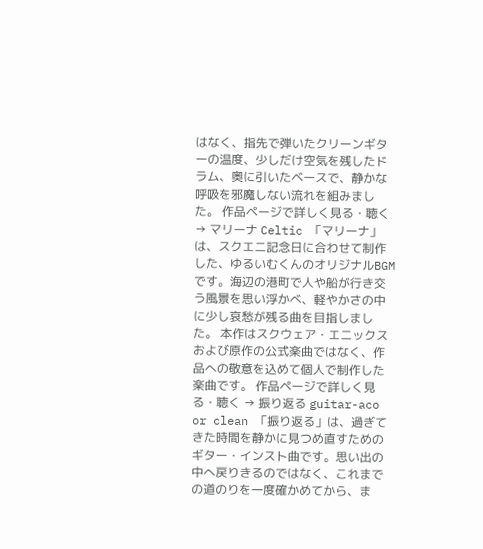はなく、指先で弾いたクリーンギターの温度、少しだけ空気を残したドラム、奥に引いたベースで、静かな呼吸を邪魔しない流れを組みました。 作品ページで詳しく見る・聴く → マリーナ Celtic 「マリーナ」は、スクエニ記念日に合わせて制作した、ゆるいむくんのオリジナルBGMです。海辺の港町で人や船が行き交う風景を思い浮かべ、軽やかさの中に少し哀愁が残る曲を目指しました。 本作はスクウェア・エニックスおよび原作の公式楽曲ではなく、作品への敬意を込めて個人で制作した楽曲です。 作品ページで詳しく見る・聴く → 振り返る guitar-aco or clean 「振り返る」は、過ぎてきた時間を静かに見つめ直すためのギター・インスト曲です。思い出の中へ戻りきるのではなく、これまでの道のりを一度確かめてから、ま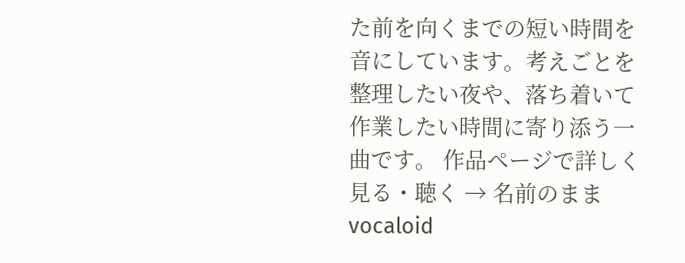た前を向くまでの短い時間を音にしています。考えごとを整理したい夜や、落ち着いて作業したい時間に寄り添う一曲です。 作品ページで詳しく見る・聴く → 名前のまま vocaloid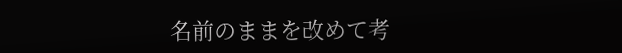名前のままを改めて考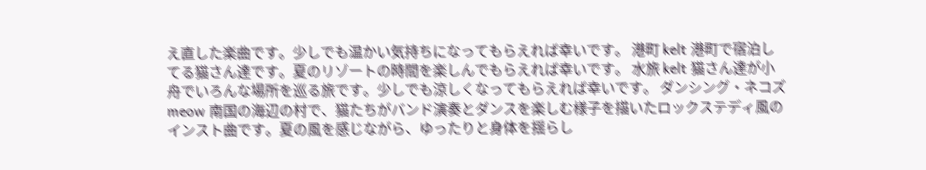え直した楽曲です。少しでも温かい気持ちになってもらえれば幸いです。 港町 kelt 港町で宿泊してる猫さん達です。夏のリゾートの時間を楽しんでもらえれば幸いです。 水旅 kelt 猫さん達が小舟でいろんな場所を巡る旅です。少しでも涼しくなってもらえれば幸いです。 ダンシング・ネコズ meow 南国の海辺の村で、猫たちがバンド演奏とダンスを楽しむ様子を描いたロックステディ風のインスト曲です。夏の風を感じながら、ゆったりと身体を揺らし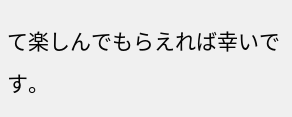て楽しんでもらえれば幸いです。